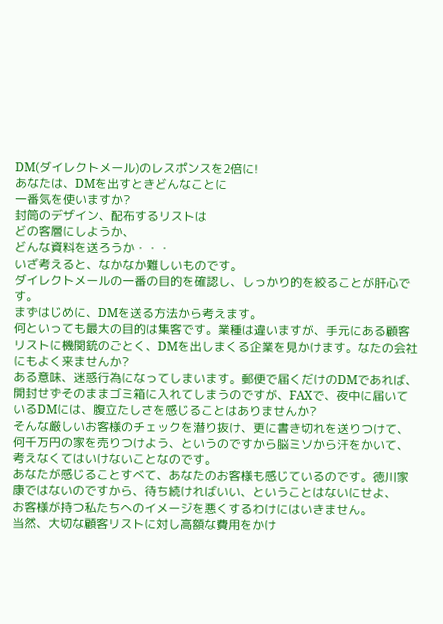DM(ダイレクトメール)のレスポンスを2倍に!
あなたは、DMを出すときどんなことに
一番気を使いますか?
封筒のデザイン、配布するリストは
どの客層にしようか、
どんな資料を送ろうか・・・
いざ考えると、なかなか難しいものです。
ダイレクトメールの一番の目的を確認し、しっかり的を絞ることが肝心です。
まずはじめに、DMを送る方法から考えます。
何といっても最大の目的は集客です。業種は違いますが、手元にある顧客リストに機関銃のごとく、DMを出しまくる企業を見かけます。なたの会社にもよく来ませんか?
ある意味、迷惑行為になってしまいます。郵便で届くだけのDMであれば、開封せずそのままゴミ箱に入れてしまうのですが、FAXで、夜中に届いているDMには、腹立たしさを感じることはありませんか?
そんな厳しいお客様のチェックを潜り抜け、更に書き切れを送りつけて、何千万円の家を売りつけよう、というのですから脳ミソから汗をかいて、考えなくてはいけないことなのです。
あなたが感じることすべて、あなたのお客様も感じているのです。徳川家康ではないのですから、待ち続ければいい、ということはないにせよ、
お客様が持つ私たちへのイメージを悪くするわけにはいきません。
当然、大切な顧客リストに対し高額な費用をかけ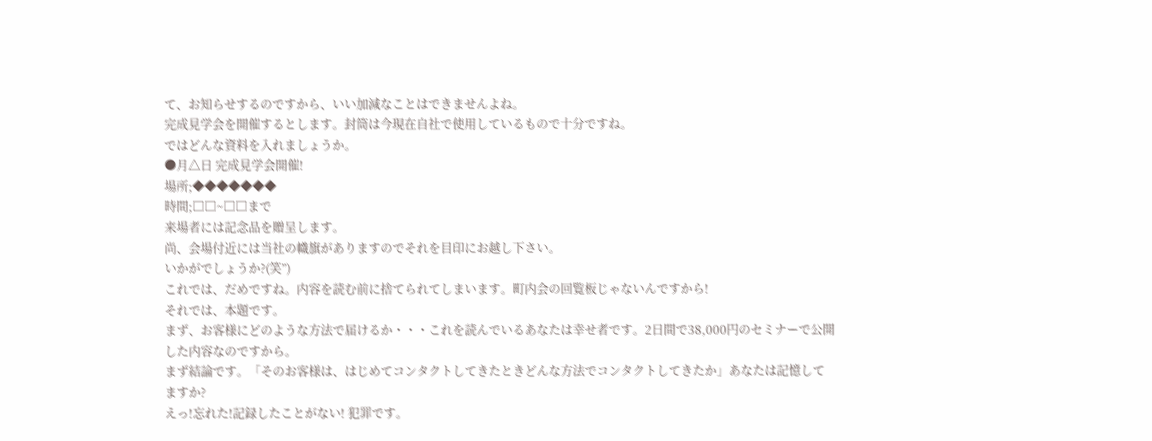て、お知らせするのですから、いい加減なことはできませんよね。
完成見学会を開催するとします。封筒は今現在自社で使用しているもので十分ですね。
ではどんな資料を入れましょうか。
●月△日 完成見学会開催!
場所;◆◆◆◆◆◆◆
時間;□□~□□まで
来場者には記念品を贈呈します。
尚、会場付近には当社の幟旗がありますのでそれを目印にお越し下さい。
いかがでしょうか?(笑”)
これでは、だめですね。内容を読む前に捨てられてしまいます。町内会の回覧板じゃないんですから!
それでは、本題です。
まず、お客様にどのような方法で届けるか・・・これを読んでいるあなたは幸せ者です。2日間で38,000円のセミナーで公開した内容なのですから。
まず結論です。「そのお客様は、はじめてコンタクトしてきたときどんな方法でコンタクトしてきたか」あなたは記憶してますか?
えっ!忘れた!記録したことがない! 犯罪です。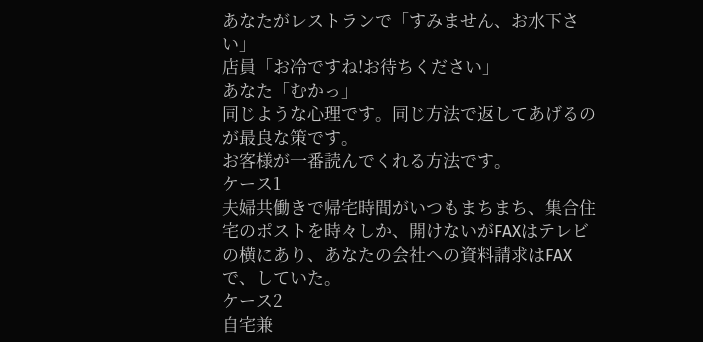あなたがレストランで「すみません、お水下さい」
店員「お冷ですね!お待ちください」
あなた「むかっ」
同じような心理です。同じ方法で返してあげるのが最良な策です。
お客様が一番読んでくれる方法です。
ケース1
夫婦共働きで帰宅時間がいつもまちまち、集合住宅のポストを時々しか、開けないがFAXはテレビの横にあり、あなたの会社への資料請求はFAXで、していた。
ケース2
自宅兼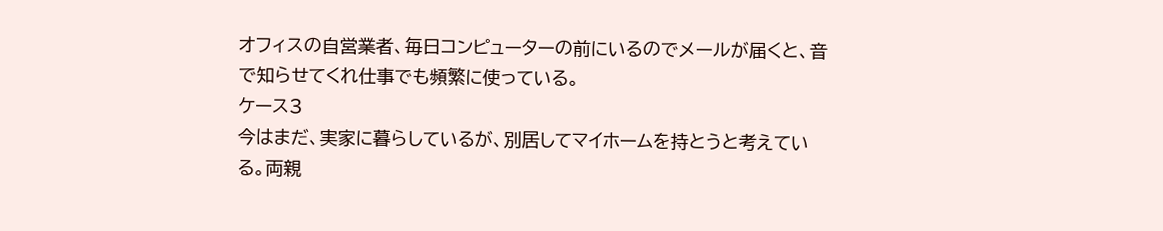オフィスの自営業者、毎日コンピューターの前にいるのでメールが届くと、音で知らせてくれ仕事でも頻繁に使っている。
ケース3
今はまだ、実家に暮らしているが、別居してマイホームを持とうと考えている。両親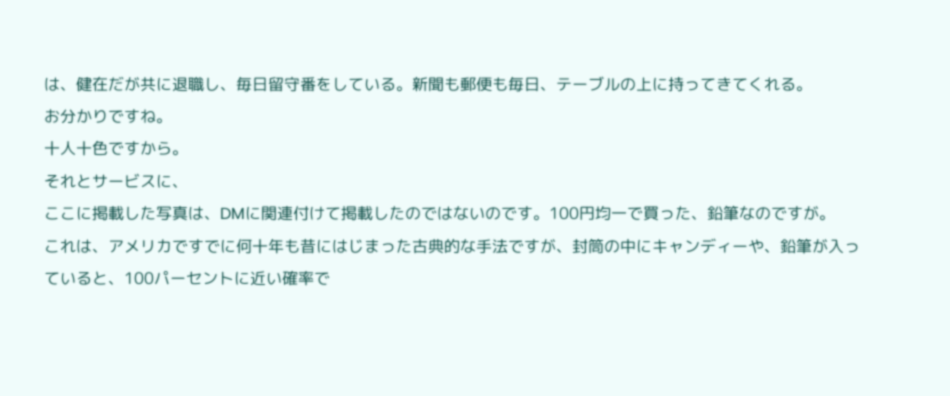は、健在だが共に退職し、毎日留守番をしている。新聞も郵便も毎日、テーブルの上に持ってきてくれる。
お分かりですね。
十人十色ですから。
それとサービスに、
ここに掲載した写真は、DMに関連付けて掲載したのではないのです。100円均一で買った、鉛筆なのですが。
これは、アメリカですでに何十年も昔にはじまった古典的な手法ですが、封筒の中にキャンディーや、鉛筆が入っていると、100パーセントに近い確率で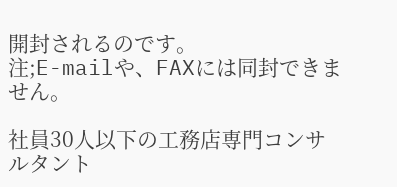開封されるのです。
注;E-mailや、FAXには同封できません。

社員30人以下の工務店専門コンサルタント